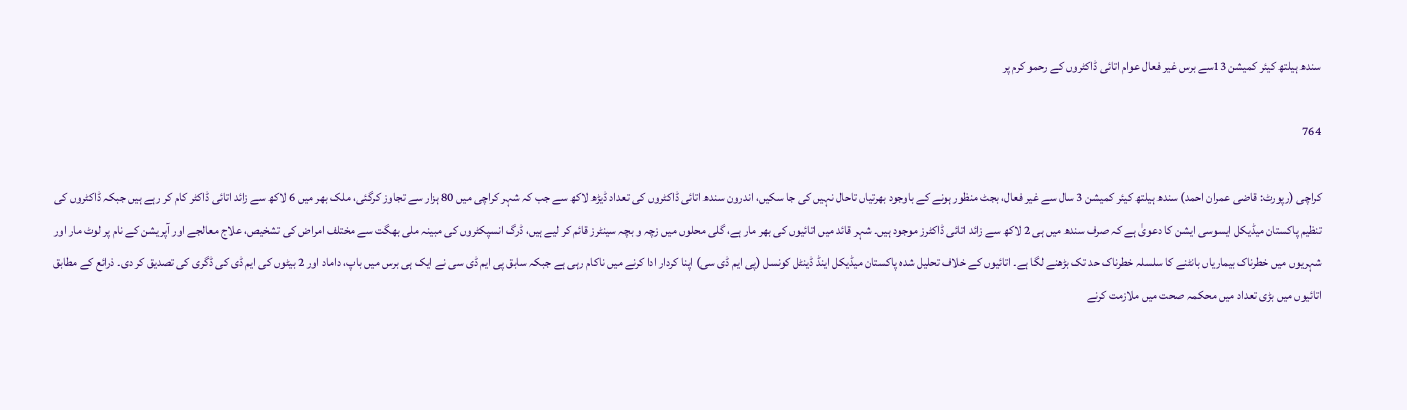سندھ ہیلتھ کیئر کمیشن 13سے برس غیر فعال عوام اتائی ڈاکٹروں کے رحمو کرم پر

764

کراچی (رپورٹ: قاضی عمران احمد) سندھ ہیلتھ کیئر کمیشن 3 سال سے غیر فعال، بجٹ منظور ہونے کے باوجود بھرتیاں تاحال نہیں کی جا سکیں، اندرون سندھ اتائی ڈاکٹروں کی تعداد ڈیڑھ لاکھ سے جب کہ شہر کراچی میں 80 ہزار سے تجاوز کرگئی، ملک بھر میں 6 لاکھ سے زائد اتائی ڈاکٹر کام کر رہے ہیں جبکہ ڈاکٹروں کی تنظیم پاکستان میڈیکل ایسوسی ایشن کا دعویٰ ہے کہ صرف سندھ میں ہی 2 لاکھ سے زائد اتائی ڈاکٹرز موجود ہیں۔ شہر قائد میں اتائیوں کی بھر مار ہے، گلی محلوں میں زچہ و بچہ سینٹرز قائم کر لیے ہیں، ڈرگ انسپکٹروں کی مبینہ ملی بھگت سے مختلف امراض کی تشخیص، علاج معالجے اور آپریشن کے نام پر لوٹ مار اور شہریوں میں خطرناک بیماریاں بانٹنے کا سلسلہ خطرناک حد تک بڑھنے لگا ہے۔ اتائیوں کے خلاف تحلیل شدہ پاکستان میڈیکل اینڈ ڈینٹل کونسل (پی ایم ڈی سی) اپنا کردار ادا کرنے میں ناکام رہی ہے جبکہ سابق پی ایم ڈی سی نے ایک ہی برس میں باپ، داماد اور 2 بیٹوں کی ایم ڈی کی ڈگری کی تصدیق کر دی۔ ذرائع کے مطابق اتائیوں میں بڑی تعداد میں محکمہ صحت میں ملازمت کرنے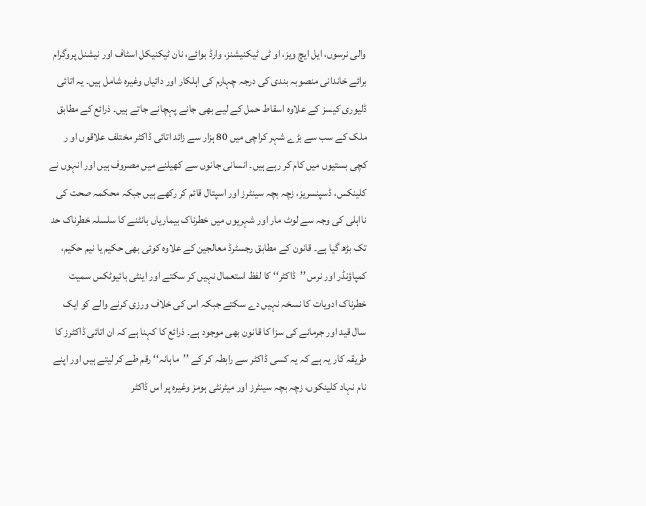والی نرسوں، ایل ایچ ویز، او ٹی ٹیکنیشنز، وارڈ بوائے، نان ٹیکنیکل اسٹاف اور نیشنل پروگرام برائے خاندانی منصوبہ بندی کی درجہ چہارم کی اہلکار اور دائیاں وغیرہ شامل ہیں۔ یہ اتائی ڈلیوری کیسز کے علاوہ اسقاط حمل کے لیے بھی جانے پہچانے جاتے ہیں۔ ذرائع کے مطابق ملک کے سب سے بڑے شہر کراچی میں 80 ہزار سے زائد اتائی ڈاکٹر مختلف علاقوں او ر کچی بستیوں میں کام کر رہے ہیں۔ انسانی جانوں سے کھیلنے میں مصروف ہیں اور انہوں نے کلینکس، ڈسپنسریز، زچہ بچہ سینٹرز اور اسپتال قائم کر رکھے ہیں جبکہ محکمہ صحت کی نااہلی کی وجہ سے لوٹ مار اور شہریوں میں خطرناک بیماریاں بانٹنے کا سلسلہ خطرناک حد تک بڑھ گیا ہے۔ قانون کے مطابق رجسٹرڈ معالجین کے علاوہ کوئی بھی حکیم یا نیم حکیم، کمپاؤنڈر اور نرس ’’ڈاکٹر‘‘ کا لفظ استعمال نہیں کر سکتے اور اینٹی بائیوٹکس سمیت خطرناک ادویات کا نسخہ نہیں دے سکتے جبکہ اس کی خلاف ورزی کرنے والے کو ایک سال قید اور جرمانے کی سزا کا قانون بھی موجود ہے۔ ذرائع کا کہنا ہے کہ ان اتائی ڈاکٹرز کا طریقہ کار یہ ہے کہ یہ کسی ڈاکٹر سے رابطہ کر کے ’’ماہانہ‘‘ رقم طے کر لیتے ہیں اور اپنے نام نہاد کلینکوں، زچہ بچہ سینٹرز اور میٹرنٹی ہومز وغیرہ پر اس ڈاکٹر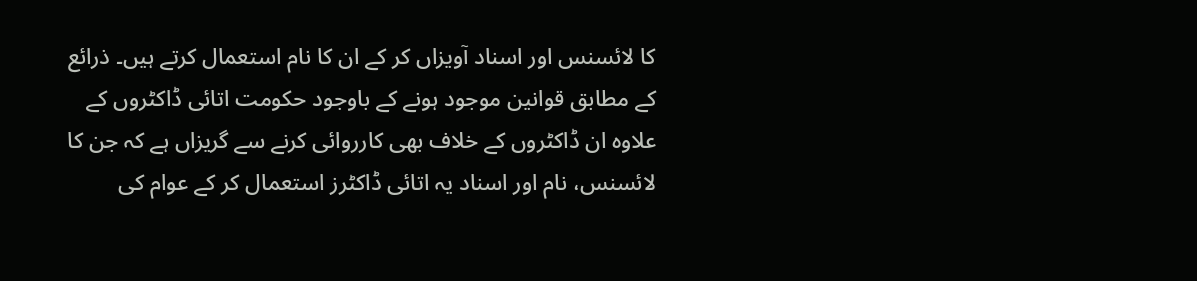کا لائسنس اور اسناد آویزاں کر کے ان کا نام استعمال کرتے ہیں۔ ذرائع کے مطابق قوانین موجود ہونے کے باوجود حکومت اتائی ڈاکٹروں کے علاوہ ان ڈاکٹروں کے خلاف بھی کارروائی کرنے سے گریزاں ہے کہ جن کا لائسنس، نام اور اسناد یہ اتائی ڈاکٹرز استعمال کر کے عوام کی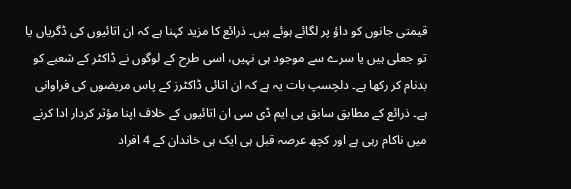قیمتی جانوں کو داؤ پر لگائے ہوئے ہیں۔ ذرائع کا مزید کہنا ہے کہ ان اتائیوں کی ڈگریاں یا تو جعلی ہیں یا سرے سے موجود ہی نہیں، اسی طرح کے لوگوں نے ڈاکٹر کے شعبے کو بدنام کر رکھا ہے۔ دلچسپ بات یہ ہے کہ ان اتائی ڈاکٹرز کے پاس مریضوں کی فراوانی ہے۔ ذرائع کے مطابق سابق پی ایم ڈی سی ان اتائیوں کے خلاف اپنا مؤثر کردار ادا کرنے میں ناکام رہی ہے اور کچھ عرصہ قبل ہی ایک ہی خاندان کے 4 افراد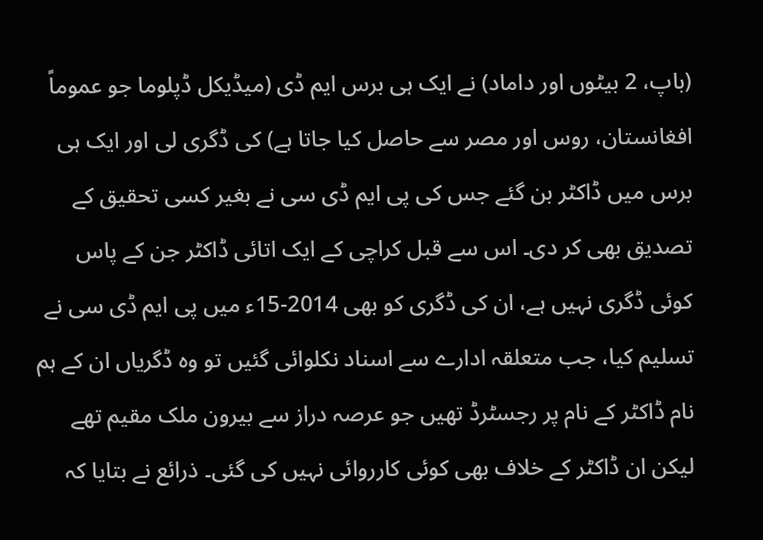(باپ، 2 بیٹوں اور داماد) نے ایک ہی برس ایم ڈی (میڈیکل ڈپلوما جو عموماً افغانستان، روس اور مصر سے حاصل کیا جاتا ہے) کی ڈگری لی اور ایک ہی برس میں ڈاکٹر بن گئے جس کی پی ایم ڈی سی نے بغیر کسی تحقیق کے تصدیق بھی کر دی۔ اس سے قبل کراچی کے ایک اتائی ڈاکٹر جن کے پاس کوئی ڈگری نہیں ہے، ان کی ڈگری کو بھی 2014-15ء میں پی ایم ڈی سی نے تسلیم کیا، جب متعلقہ ادارے سے اسناد نکلوائی گئیں تو وہ ڈگریاں ان کے ہم نام ڈاکٹر کے نام پر رجسٹرڈ تھیں جو عرصہ دراز سے بیرون ملک مقیم تھے لیکن ان ڈاکٹر کے خلاف بھی کوئی کارروائی نہیں کی گئی۔ ذرائع نے بتایا کہ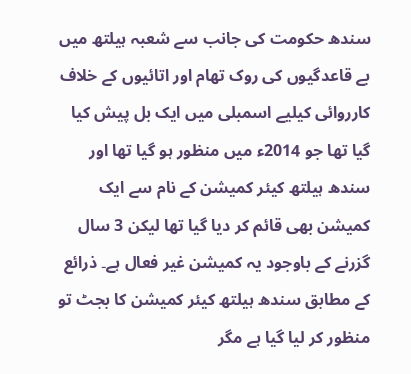سندھ حکومت کی جانب سے شعبہ ہیلتھ میں بے قاعدگیوں کی روک تھام اور اتائیوں کے خلاف کارروائی کیلیے اسمبلی میں ایک بل پیش کیا گیا تھا جو 2014ء میں منظور ہو گیا تھا اور سندھ ہیلتھ کیئر کمیشن کے نام سے ایک کمیشن بھی قائم کر دیا گیا تھا لیکن 3 سال گزرنے کے باوجود یہ کمیشن غیر فعال ہے۔ ذرائع کے مطابق سندھ ہیلتھ کیئر کمیشن کا بجٹ تو منظور کر لیا گیا ہے مگر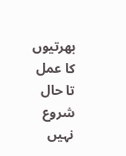بھرتیوں کا عمل تا حال شروع نہیں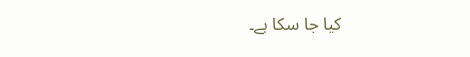کیا جا سکا ہے۔